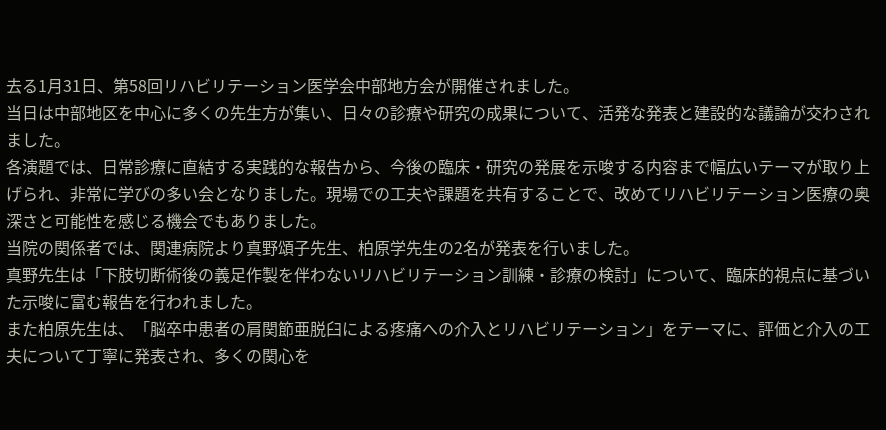去る1月31日、第58回リハビリテーション医学会中部地方会が開催されました。
当日は中部地区を中心に多くの先生方が集い、日々の診療や研究の成果について、活発な発表と建設的な議論が交わされました。
各演題では、日常診療に直結する実践的な報告から、今後の臨床・研究の発展を示唆する内容まで幅広いテーマが取り上げられ、非常に学びの多い会となりました。現場での工夫や課題を共有することで、改めてリハビリテーション医療の奥深さと可能性を感じる機会でもありました。
当院の関係者では、関連病院より真野頌子先生、柏原学先生の2名が発表を行いました。
真野先生は「下肢切断術後の義足作製を伴わないリハビリテーション訓練・診療の検討」について、臨床的視点に基づいた示唆に富む報告を行われました。
また柏原先生は、「脳卒中患者の肩関節亜脱臼による疼痛への介入とリハビリテーション」をテーマに、評価と介入の工夫について丁寧に発表され、多くの関心を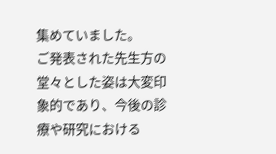集めていました。
ご発表された先生方の堂々とした姿は大変印象的であり、今後の診療や研究における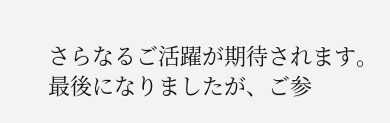さらなるご活躍が期待されます。
最後になりましたが、ご参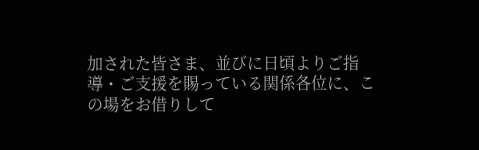加された皆さま、並びに日頃よりご指導・ご支援を賜っている関係各位に、この場をお借りして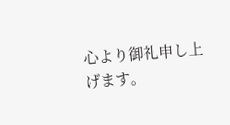心より御礼申し上げます。